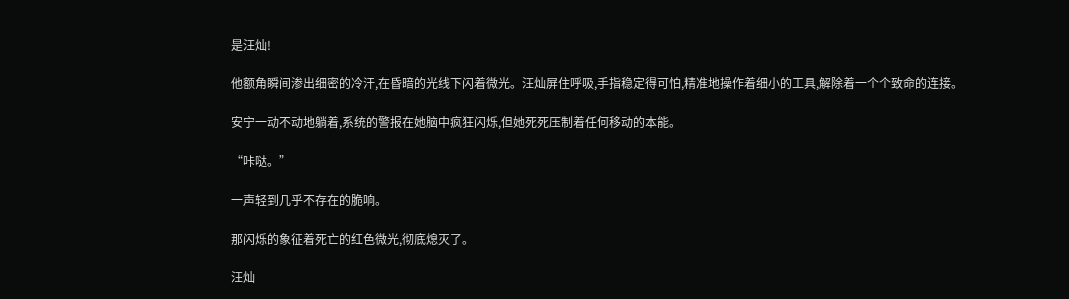是汪灿!

他额角瞬间渗出细密的冷汗,在昏暗的光线下闪着微光。汪灿屏住呼吸,手指稳定得可怕,精准地操作着细小的工具,解除着一个个致命的连接。

安宁一动不动地躺着,系统的警报在她脑中疯狂闪烁,但她死死压制着任何移动的本能。

“咔哒。”

一声轻到几乎不存在的脆响。

那闪烁的象征着死亡的红色微光,彻底熄灭了。

汪灿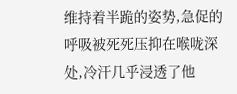维持着半跪的姿势,急促的呼吸被死死压抑在喉咙深处,冷汗几乎浸透了他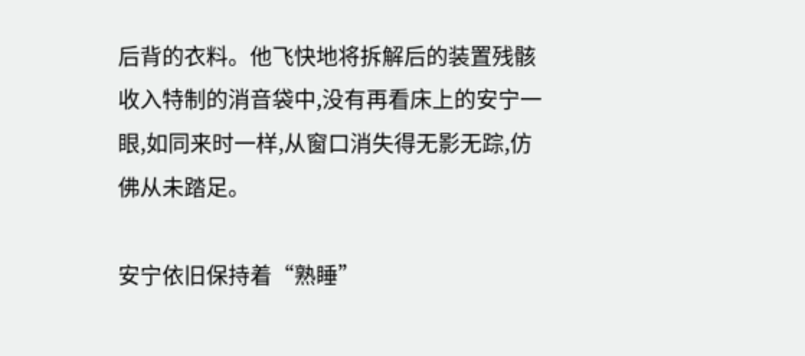后背的衣料。他飞快地将拆解后的装置残骸收入特制的消音袋中,没有再看床上的安宁一眼,如同来时一样,从窗口消失得无影无踪,仿佛从未踏足。

安宁依旧保持着“熟睡”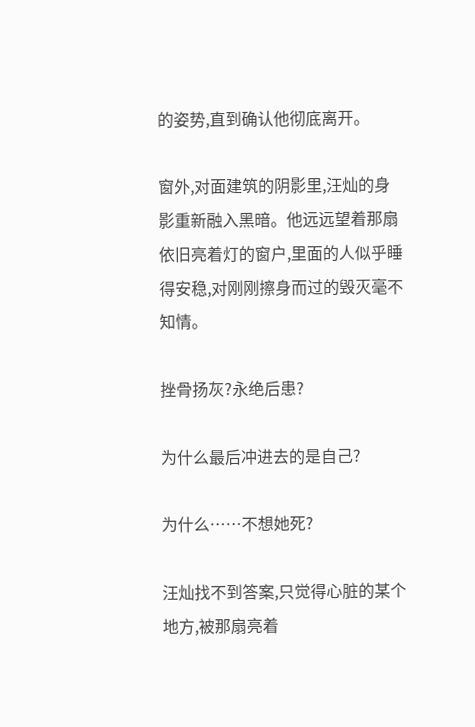的姿势,直到确认他彻底离开。

窗外,对面建筑的阴影里,汪灿的身影重新融入黑暗。他远远望着那扇依旧亮着灯的窗户,里面的人似乎睡得安稳,对刚刚擦身而过的毁灭毫不知情。

挫骨扬灰?永绝后患?

为什么最后冲进去的是自己?

为什么……不想她死?

汪灿找不到答案,只觉得心脏的某个地方,被那扇亮着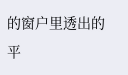的窗户里透出的平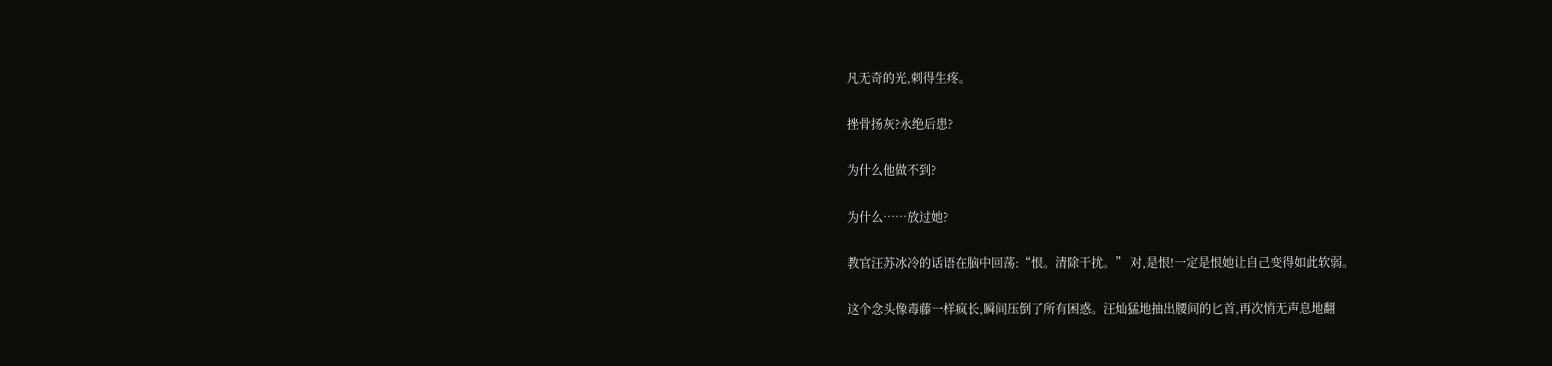凡无奇的光,刺得生疼。

挫骨扬灰?永绝后患?

为什么他做不到?

为什么……放过她?

教官汪苏冰冷的话语在脑中回荡:“恨。清除干扰。” 对,是恨!一定是恨她让自己变得如此软弱。

这个念头像毒藤一样疯长,瞬间压倒了所有困惑。汪灿猛地抽出腰间的匕首,再次悄无声息地翻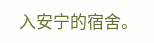入安宁的宿舍。